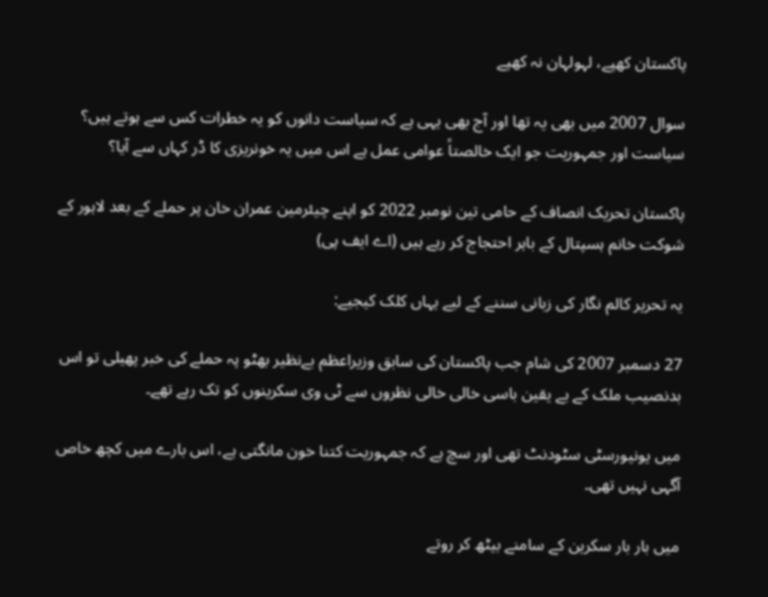پاکستان کھپے، لہولہان نہ کھپے

سوال 2007 میں بھی یہ تھا اور آج بھی یہی ہے کہ سیاست دانوں کو یہ خطرات کس سے ہوتے ہیں؟ سیاست اور جمہوریت جو ایک خالصتاً عوامی عمل ہے اس میں یہ خونریزی کا ڈر کہاں سے آیا؟

پاکستان تحریک انصاف کے حامی تین نومبر 2022 کو اپنے چیئرمین عمران خان پر حملے کے بعد لاہور کے شوکت خانم ہسپتال کے باہر احتجاج کر رہے ہیں (اے ایف پی)

یہ تحریر کالم نگار کی زبانی سننے کے لیے یہاں کلک کیجیے:

27 دسمبر 2007 کی شام جب پاکستان کی سابق وزیراعظم بےنظیر بھٹو پہ حملے کی خبر پھیلی تو اس بدنصیب ملک کے بے یقین باسی خالی خالی نظروں سے ٹی وی سکرینوں کو تک رہے تھے۔

میں یونیورسٹی سٹودنٹ تھی اور سچ ہے کہ جمہوریت کتنا خون مانگتی ہے، اس بارے میں کچھ خاص آگہی نہیں تھی۔

میں بار بار سکرین کے سامنے بیٹھ کر روتے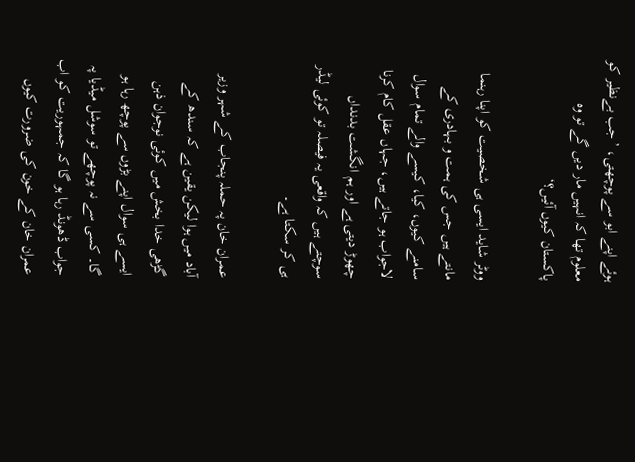ہوئے اپنے ابو سے پوچھتی، ’جب بےنظیر کو معلوم تھا کہ انہیں مار دیں گے تو وہ پاکستان کیوں آئیں؟‘

ووٹر شاید ایسی ہی شخصیت کو اپنا رہنما مانتے ہیں جس کی ہمت و بہادری کے سامنے کیوں، کیا، کیسے والے تمام سوال لاجواب ہو جاتے ہیں، جہاں عقل کام کرنا چھوڑ دیتی ہے اور ہم انگشت بدنداں سوچتے ہیں کہ واقعی یہ فیصلہ تو کوئی لیڈر ہی کر سکتا ہے۔

عمران خان پہ حملہ پنجاب کے شہر وزیر آباد میں ہوا لیکن یقین ہے کہ سندھ کے گڑھی خدا بخش میں کوئی نوجوان ذہن ایسے ہی سوال اپنے بڑوں سے پوچھ رہا ہو گا۔ کسی سے نہ پوچھے تو سوشل میڈیا پہ جواب ڈھونڈ رہا ہو گا کہ جمہوریت کو اب عمران خان کے خون کی ضرورت کیوں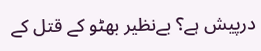درپیش ہے؟ بےنظیر بھٹو کے قتل کے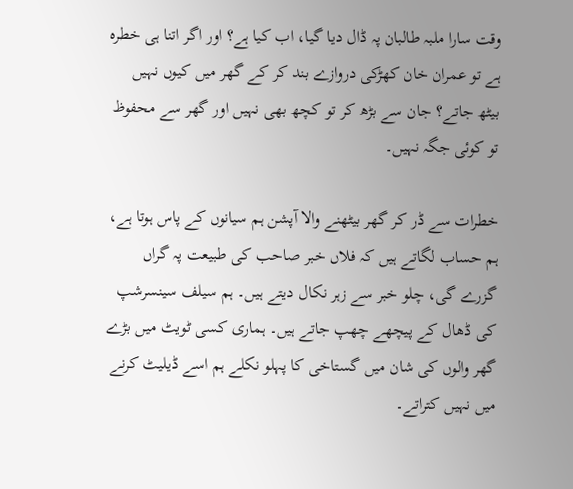وقت سارا ملبہ طالبان پہ ڈال دیا گیا، اب کیا ہے؟ اور اگر اتنا ہی خطرہ ہے تو عمران خان کھڑکی دروازے بند کر کے گھر میں کیوں نہیں بیٹھ جاتے؟ جان سے بڑھ کر تو کچھ بھی نہیں اور گھر سے محفوظ تو کوئی جگہ نہیں۔

خطرات سے ڈر کر گھر بیٹھنے والا آپشن ہم سیانوں کے پاس ہوتا ہے، ہم حساب لگاتے ہیں کہ فلاں خبر صاحب کی طبیعت پہ گراں گزرے گی، چلو خبر سے زہر نکال دیتے ہیں۔ ہم سیلف سینسرشپ کی ڈھال کے پیچھے چھپ جاتے ہیں۔ ہماری کسی ٹویٹ میں بڑے گھر والوں کی شان میں گستاخی کا پہلو نکلے ہم اسے ڈیلیٹ کرنے میں نہیں کتراتے۔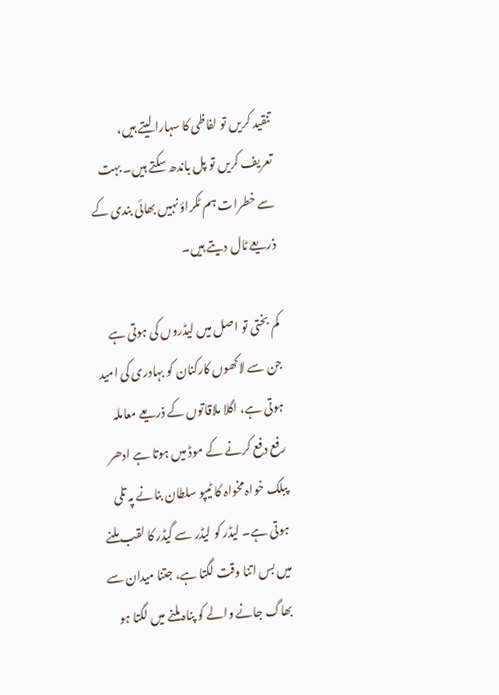تنقید کریں تو لفاظی کا سہارا لیتے ہیں، تعریف کریں تو پل باندھ سکتے ہیں۔ بہت سے خطرات ہم ٹکراؤ نہیں بھائی بندی کے ذریعے ٹال دیتے ہیں۔

کم بختی تو اصل میں لیڈروں کی ہوتی ہے جن سے لاکھوں کارکنان کو بہادری کی امید ہوتی ہے، اگلا ملاقاتوں کے ذریعے معاملہ رفع دفع کرنے کے موڈ میں ہوتا ہے ادھر پبلک خواہ مخواہ کا ٹیپو سلطان بنانے پہ تلی ہوتی ہے۔ لیڈر کو لیڈر سے گیڈر کا لقب ملنے میں بس اتنا وقت لگتا ہے، جتنا میدان سے بھاگ جانے والے کو پناہ ملنے میں لگتا ہو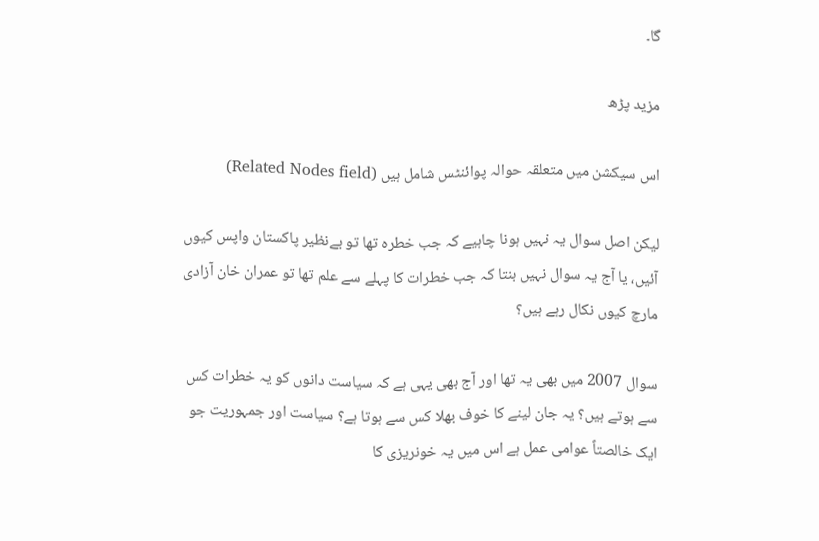گا۔

مزید پڑھ

اس سیکشن میں متعلقہ حوالہ پوائنٹس شامل ہیں (Related Nodes field)

لیکن اصل سوال یہ نہیں ہونا چاہیے کہ جب خطرہ تھا تو بےنظیر پاکستان واپس کیوں آئیں، یا آج یہ سوال نہیں بنتا کہ جب خطرات کا پہلے سے علم تھا تو عمران خان آزادی مارچ کیوں نکال رہے ہیں؟

سوال 2007 میں بھی یہ تھا اور آج بھی یہی ہے کہ سیاست دانوں کو یہ خطرات کس سے ہوتے ہیں؟ یہ جان لینے کا خوف بھلا کس سے ہوتا ہے؟ سیاست اور جمہوریت جو ایک خالصتاً عوامی عمل ہے اس میں یہ خونریزی کا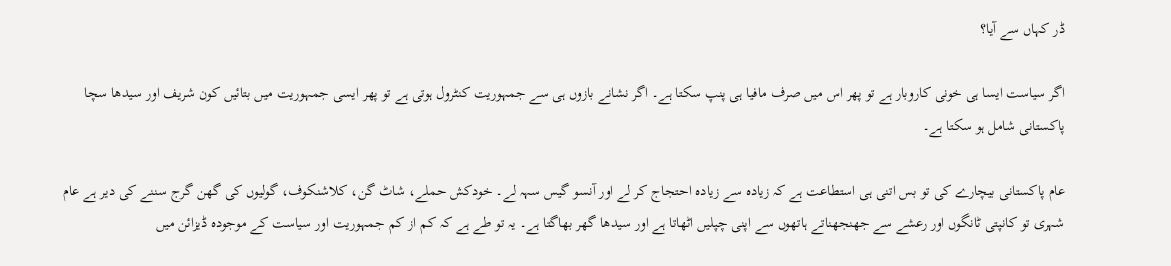ڈر کہاں سے آیا؟

اگر سیاست ایسا ہی خونی کاروبار ہے تو پھر اس میں صرف مافیا ہی پنپ سکتا ہے۔ اگر نشانے بازوں ہی سے جمہوریت کنٹرول ہوتی ہے تو پھر ایسی جمہوریت میں بتائیں کون شریف اور سیدھا سچا پاکستانی شامل ہو سکتا ہے۔

عام پاکستانی بیچارے کی تو بس اتنی ہی استطاعت ہے کہ زیادہ سے زیادہ احتجاج کر لے اور آنسو گیس سہہ لے۔ خودکش حملے، شاٹ گن، کلاشنکوف، گولیوں کی گھن گرج سننے کی دیر ہے عام شہری تو کانپتی ٹانگوں اور رعشے سے جھنجھناتے ہاتھوں سے اپنی چپلیں اٹھاتا ہے اور سیدھا گھر بھاگتا ہے۔ یہ تو طے ہے کہ کم از کم جمہوریت اور سیاست کے موجودہ ڈیزائن میں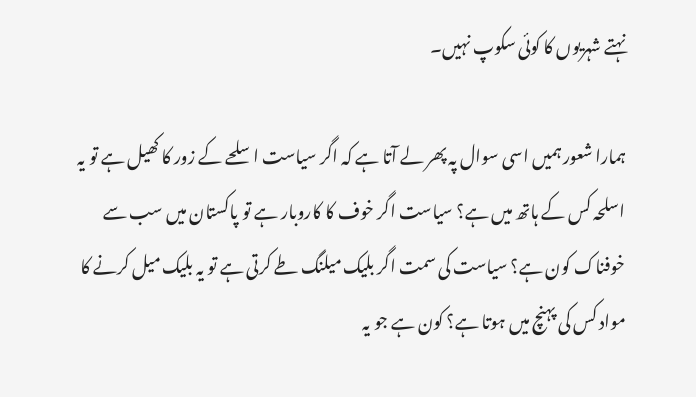نہتے شہریوں کا کوئی سکوپ نہیں۔

ہمارا شعور ہمیں اسی سوال پہ پھر لے آتا ہے کہ اگر سیاست اسلحے کے زور کا کھیل ہے تو یہ اسلحہ کس کے ہاتھ میں ہے؟ سیاست اگر خوف کا کاروبار ہے تو پاکستان میں سب سے خوفناک کون ہے؟ سیاست کی سمت اگر بلیک میلنگ طے کرتی ہے تو یہ بلیک میل کرنے کا مواد کس کی پہنچ میں ہوتا ہے؟ کون ہے جو یہ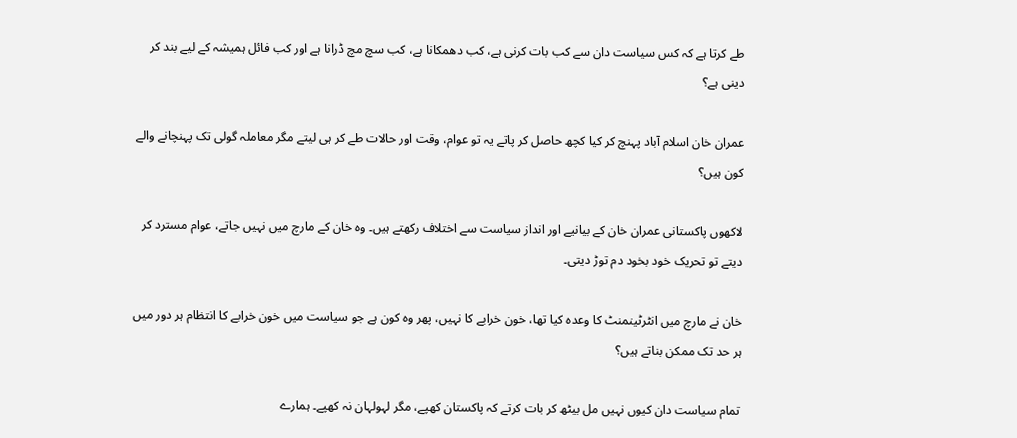طے کرتا ہے کہ کس سیاست دان سے کب بات کرنی ہے، کب دھمکانا ہے، کب سچ مچ ڈرانا ہے اور کب فائل ہمیشہ کے لیے بند کر دینی ہے؟

عمران خان اسلام آباد پہنچ کر کیا کچھ حاصل کر پاتے یہ تو عوام، وقت اور حالات طے کر ہی لیتے مگر معاملہ گولی تک پہنچانے والے کون ہیں؟

لاکھوں پاکستانی عمران خان کے بیانیے اور انداز سیاست سے اختلاف رکھتے ہیں۔ وہ خان کے مارچ میں نہیں جاتے، عوام مسترد کر دیتے تو تحریک خود بخود دم توڑ دیتی۔

خان نے مارچ میں انٹرٹینمنٹ کا وعدہ کیا تھا، خون خرابے کا نہیں، پھر وہ کون ہے جو سیاست میں خون خرابے کا انتظام ہر دور میں ہر حد تک ممکن بناتے ہیں؟

تمام سیاست دان کیوں نہیں مل بیٹھ کر بات کرتے کہ پاکستان کھپے، مگر لہولہان نہ کھپے۔ ہمارے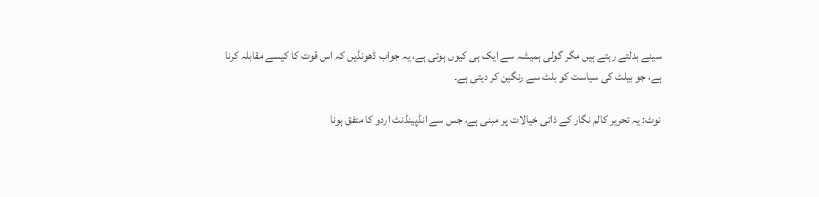سینے بدلتے رہتے ہیں مگر گولی ہمیشہ سے ایک ہی کیوں ہوتی ہے، یہ جواب ڈھونڈیں کہ اس قوت کا کیسے مقابلہ کرنا ہے، جو بیلٹ کی سیاست کو بلٹ سے رنگین کر دیتی ہے۔

نوٹ: یہ تحریر کالم نگار کے ذاتی خیالات پر مبنی ہے، جس سے انڈپینڈنٹ اردو کا متفق ہونا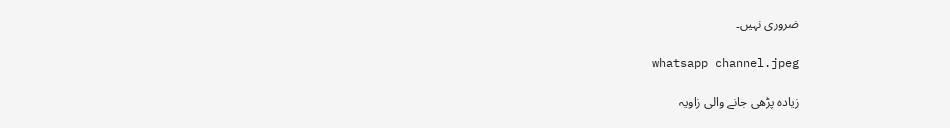ضروری نہیں۔

whatsapp channel.jpeg

زیادہ پڑھی جانے والی زاویہ